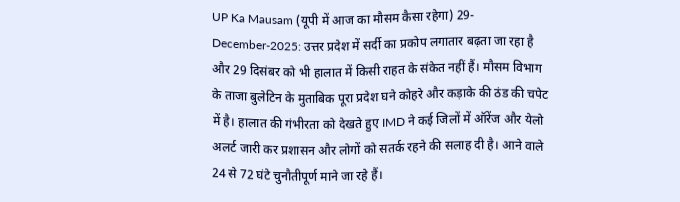UP Ka Mausam (यूपी में आज का मौसम कैसा रहेगा) 29-December-2025: उत्तर प्रदेश में सर्दी का प्रकोप लगातार बढ़ता जा रहा है और 29 दिसंबर को भी हालात में किसी राहत के संकेत नहीं हैं। मौसम विभाग के ताजा बुलेटिन के मुताबिक पूरा प्रदेश घने कोहरे और कड़ाके की ठंड की चपेट में है। हालात की गंभीरता को देखते हुए IMD ने कई जिलों में ऑरेंज और येलो अलर्ट जारी कर प्रशासन और लोगों को सतर्क रहने की सलाह दी है। आने वाले 24 से 72 घंटे चुनौतीपूर्ण माने जा रहे हैं।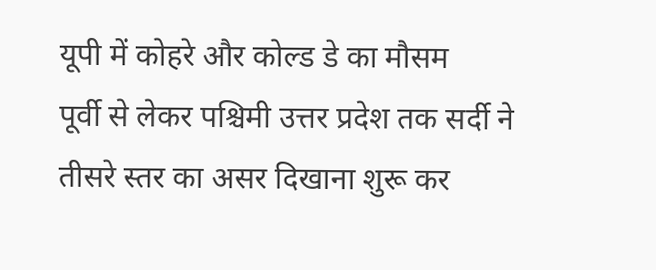यूपी में कोहरे और कोल्ड डे का मौसम
पूर्वी से लेकर पश्चिमी उत्तर प्रदेश तक सर्दी ने तीसरे स्तर का असर दिखाना शुरू कर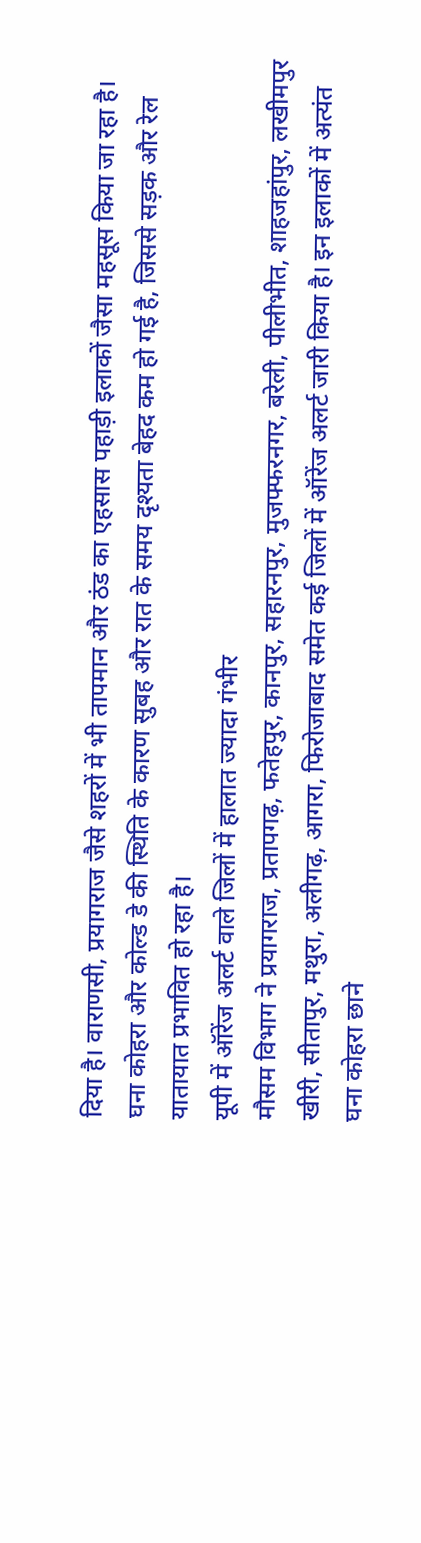दिया है। वाराणसी, प्रयागराज जैसे शहरों में भी तापमान और ठंड का एहसास पहाड़ी इलाकों जैसा महसूस किया जा रहा है। घना कोहरा और कोल्ड डे की स्थिति के कारण सुबह और रात के समय दृश्यता बेहद कम हो गई है, जिससे सड़क और रेल यातायात प्रभावित हो रहा है।
यूपी में ऑरेंज अलर्ट वाले जिलों में हालात ज्यादा गंभीर
मौसम विभाग ने प्रयागराज, प्रतापगढ़, फतेहपुर, कानपुर, सहारनपुर, मुजफ्फरनगर, बरेली, पीलीभीत, शाहजहांपुर, लखीमपुर खीरी, सीतापुर, मथुरा, अलीगढ़, आगरा, फिरोजाबाद समेत कई जिलों में ऑरेंज अलर्ट जारी किया है। इन इलाकों में अत्यंत घना कोहरा छाने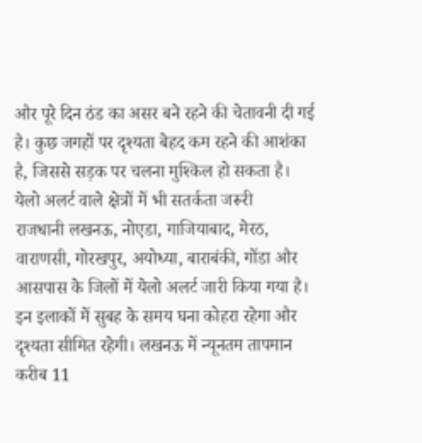और पूरे दिन ठंड का असर बने रहने की चेतावनी दी गई है। कुछ जगहों पर दृश्यता बेहद कम रहने की आशंका है, जिससे सड़क पर चलना मुश्किल हो सकता है।
येलो अलर्ट वाले क्षेत्रों में भी सतर्कता जरूरी
राजधानी लखनऊ, नोएडा, गाजियाबाद, मेरठ, वाराणसी, गोरखपुर, अयोध्या, बाराबंकी, गोंडा और आसपास के जिलों में येलो अलर्ट जारी किया गया है। इन इलाकों में सुबह के समय घना कोहरा रहेगा और दृश्यता सीमित रहेगी। लखनऊ में न्यूनतम तापमान करीब 11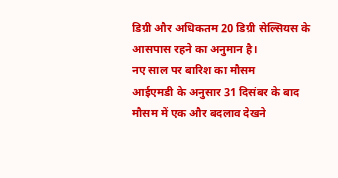डिग्री और अधिकतम 20 डिग्री सेल्सियस के आसपास रहने का अनुमान है।
नए साल पर बारिश का मौसम
आईएमडी के अनुसार 31 दिसंबर के बाद मौसम में एक और बदलाव देखने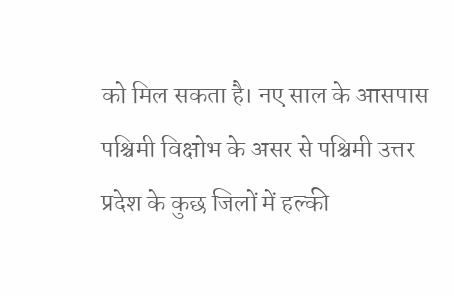को मिल सकता है। नए साल के आसपास पश्चिमी विक्षोभ के असर से पश्चिमी उत्तर प्रदेश के कुछ जिलों में हल्की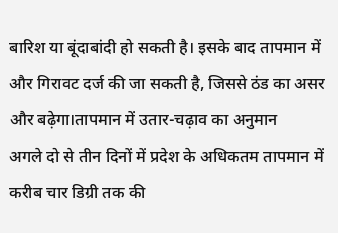बारिश या बूंदाबांदी हो सकती है। इसके बाद तापमान में और गिरावट दर्ज की जा सकती है, जिससे ठंड का असर और बढ़ेगा।तापमान में उतार-चढ़ाव का अनुमान
अगले दो से तीन दिनों में प्रदेश के अधिकतम तापमान में करीब चार डिग्री तक की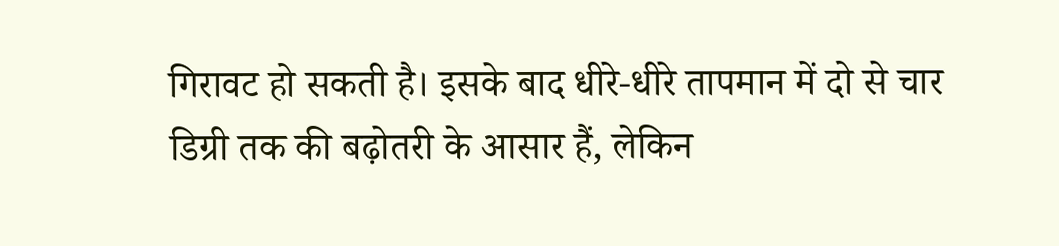गिरावट हो सकती है। इसके बाद धीरे-धीरे तापमान में दो से चार डिग्री तक की बढ़ोतरी के आसार हैं, लेकिन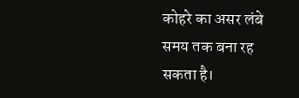कोहरे का असर लंबे समय तक बना रह सकता है।